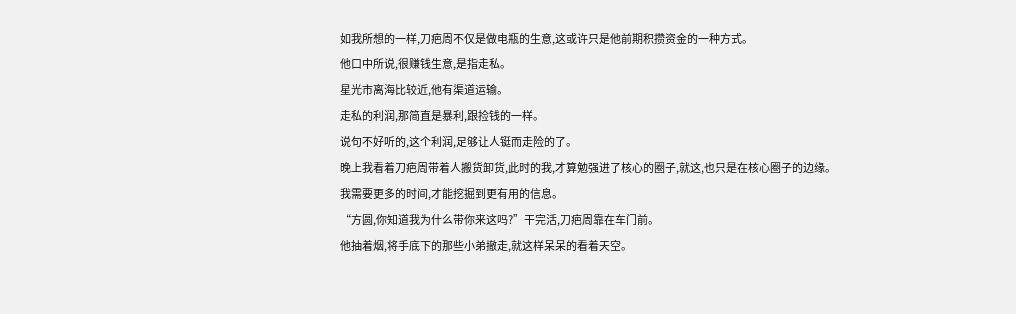如我所想的一样,刀疤周不仅是做电瓶的生意,这或许只是他前期积攒资金的一种方式。
他口中所说,很赚钱生意,是指走私。
星光市离海比较近,他有渠道运输。
走私的利润,那简直是暴利,跟捡钱的一样。
说句不好听的,这个利润,足够让人铤而走险的了。
晚上我看着刀疤周带着人搬货卸货,此时的我,才算勉强进了核心的圈子,就这,也只是在核心圈子的边缘。
我需要更多的时间,才能挖掘到更有用的信息。
“方圆,你知道我为什么带你来这吗?”干完活,刀疤周靠在车门前。
他抽着烟,将手底下的那些小弟撤走,就这样呆呆的看着天空。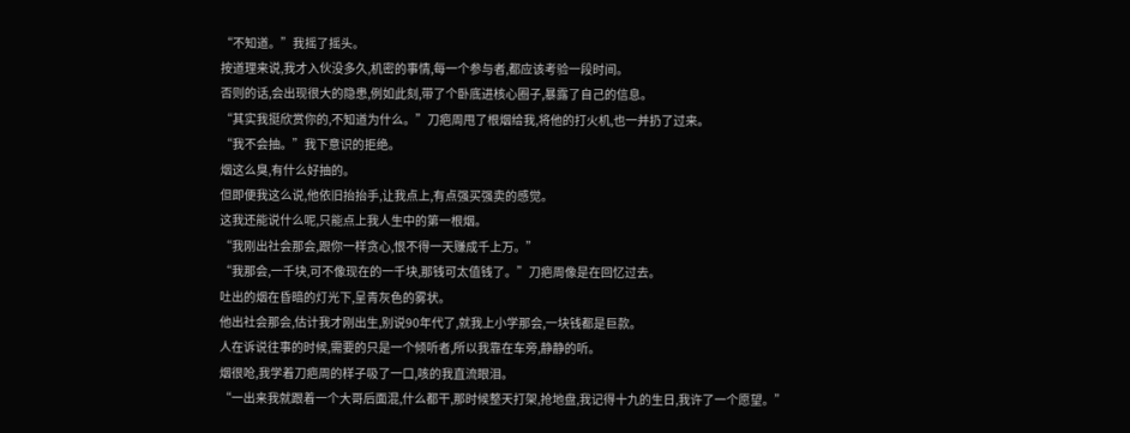“不知道。”我摇了摇头。
按道理来说,我才入伙没多久,机密的事情,每一个参与者,都应该考验一段时间。
否则的话,会出现很大的隐患,例如此刻,带了个卧底进核心圈子,暴露了自己的信息。
“其实我挺欣赏你的,不知道为什么。”刀疤周甩了根烟给我,将他的打火机,也一并扔了过来。
“我不会抽。”我下意识的拒绝。
烟这么臭,有什么好抽的。
但即便我这么说,他依旧抬抬手,让我点上,有点强买强卖的感觉。
这我还能说什么呢,只能点上我人生中的第一根烟。
“我刚出社会那会,跟你一样贪心,恨不得一天赚成千上万。”
“我那会,一千块,可不像现在的一千块,那钱可太值钱了。”刀疤周像是在回忆过去。
吐出的烟在昏暗的灯光下,呈青灰色的雾状。
他出社会那会,估计我才刚出生,别说90年代了,就我上小学那会,一块钱都是巨款。
人在诉说往事的时候,需要的只是一个倾听者,所以我靠在车旁,静静的听。
烟很呛,我学着刀疤周的样子吸了一口,咳的我直流眼泪。
“一出来我就跟着一个大哥后面混,什么都干,那时候整天打架,抢地盘,我记得十九的生日,我许了一个愿望。”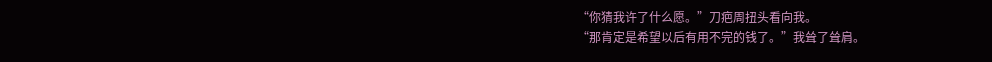“你猜我许了什么愿。”刀疤周扭头看向我。
“那肯定是希望以后有用不完的钱了。”我耸了耸肩。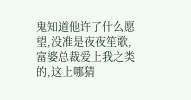鬼知道他许了什么愿望,没准是夜夜笙歌,富婆总裁爱上我之类的,这上哪猜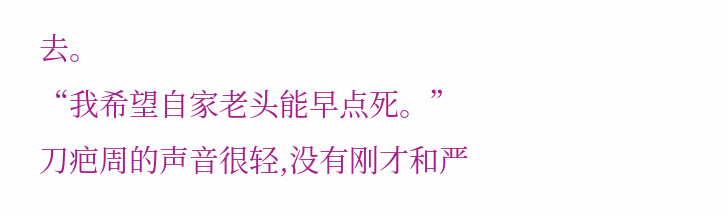去。
“我希望自家老头能早点死。”
刀疤周的声音很轻,没有刚才和严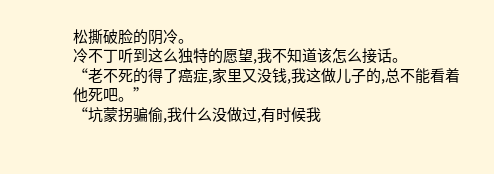松撕破脸的阴冷。
冷不丁听到这么独特的愿望,我不知道该怎么接话。
“老不死的得了癌症,家里又没钱,我这做儿子的,总不能看着他死吧。”
“坑蒙拐骗偷,我什么没做过,有时候我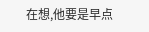在想,他要是早点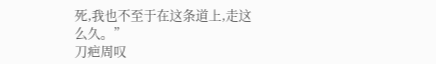死,我也不至于在这条道上,走这么久。”
刀疤周叹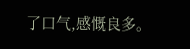了口气,感慨良多。